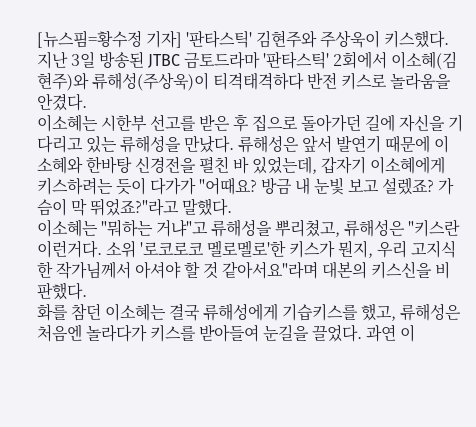[뉴스핌=황수정 기자] '판타스틱' 김현주와 주상욱이 키스했다.
지난 3일 방송된 JTBC 금토드라마 '판타스틱' 2회에서 이소혜(김현주)와 류해성(주상욱)이 티격태격하다 반전 키스로 놀라움을 안겼다.
이소혜는 시한부 선고를 받은 후 집으로 돌아가던 길에 자신을 기다리고 있는 류해성을 만났다. 류해성은 앞서 발연기 때문에 이소혜와 한바탕 신경전을 펼친 바 있었는데, 갑자기 이소혜에게 키스하려는 듯이 다가가 "어때요? 방금 내 눈빛 보고 설렜죠? 가슴이 막 뛰었죠?"라고 말했다.
이소혜는 "뭐하는 거냐"고 류해성을 뿌리쳤고, 류해성은 "키스란 이런거다. 소위 '로코로코 멜로멜로'한 키스가 뭔지, 우리 고지식한 작가님께서 아셔야 할 것 같아서요"라며 대본의 키스신을 비판했다.
화를 참던 이소혜는 결국 류해성에게 기습키스를 했고, 류해성은 처음엔 놀라다가 키스를 받아들여 눈길을 끌었다. 과연 이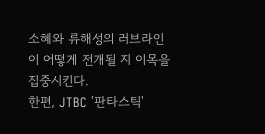소혜와 류해성의 러브라인이 어떻게 전개될 지 이목을 집중시킨다.
한편, JTBC '판타스틱'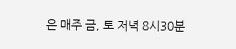은 매주 금, 토 저녁 8시30분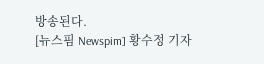방송된다.
[뉴스핌 Newspim] 황수정 기자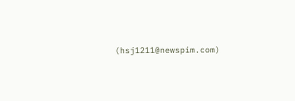(hsj1211@newspim.com)